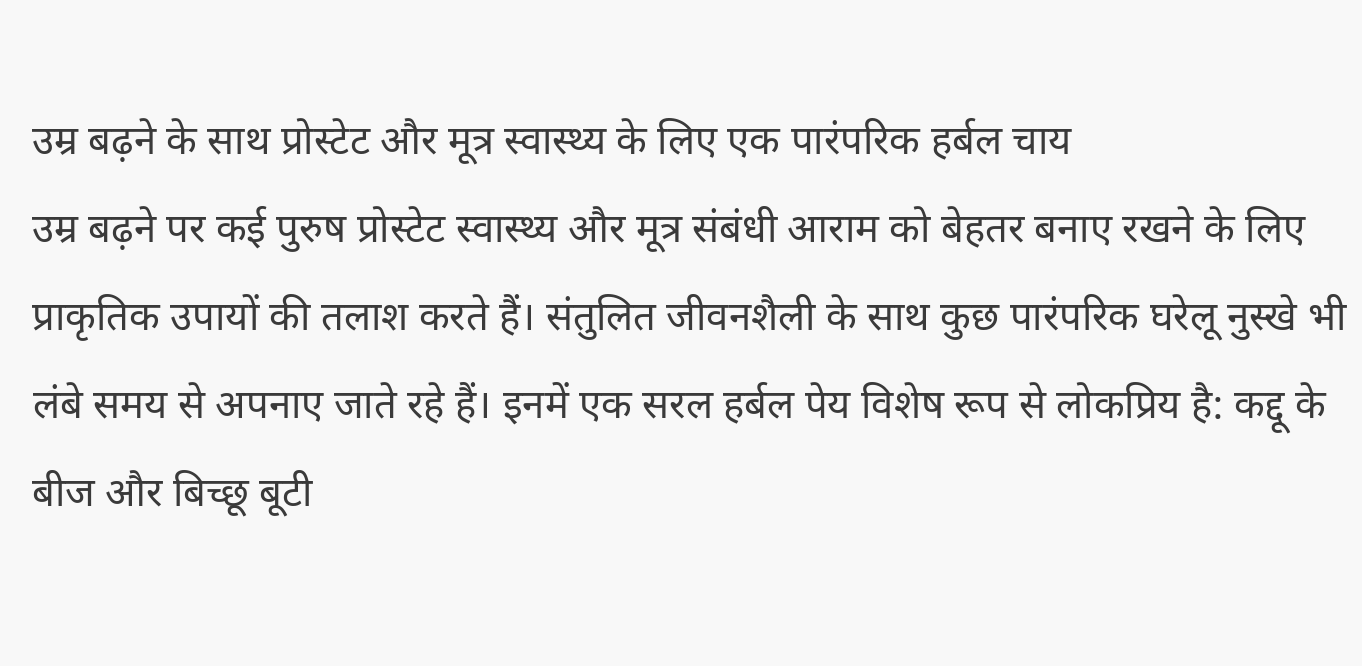उम्र बढ़ने के साथ प्रोस्टेट और मूत्र स्वास्थ्य के लिए एक पारंपरिक हर्बल चाय
उम्र बढ़ने पर कई पुरुष प्रोस्टेट स्वास्थ्य और मूत्र संबंधी आराम को बेहतर बनाए रखने के लिए प्राकृतिक उपायों की तलाश करते हैं। संतुलित जीवनशैली के साथ कुछ पारंपरिक घरेलू नुस्खे भी लंबे समय से अपनाए जाते रहे हैं। इनमें एक सरल हर्बल पेय विशेष रूप से लोकप्रिय है: कद्दू के बीज और बिच्छू बूटी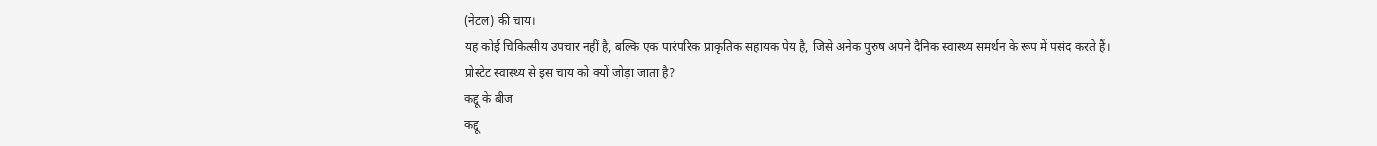(नेटल) की चाय।
यह कोई चिकित्सीय उपचार नहीं है, बल्कि एक पारंपरिक प्राकृतिक सहायक पेय है, जिसे अनेक पुरुष अपने दैनिक स्वास्थ्य समर्थन के रूप में पसंद करते हैं।
प्रोस्टेट स्वास्थ्य से इस चाय को क्यों जोड़ा जाता है?
कद्दू के बीज
कद्दू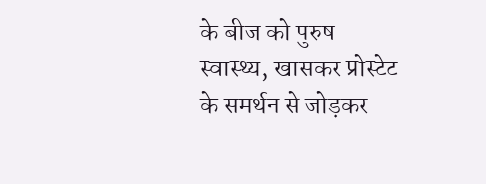के बीज को पुरुष स्वास्थ्य, खासकर प्रोस्टेट के समर्थन से जोड़कर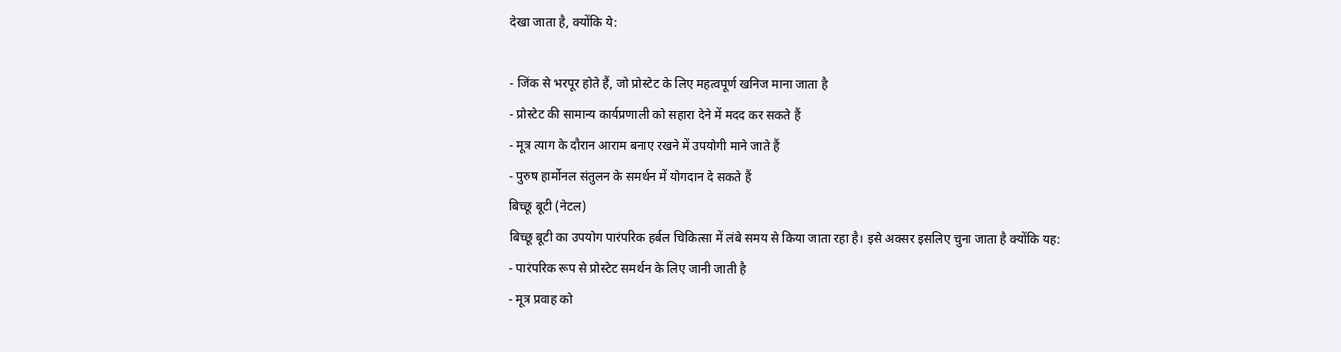देखा जाता है, क्योंकि ये:

- जिंक से भरपूर होते हैं, जो प्रोस्टेट के लिए महत्वपूर्ण खनिज माना जाता है
- प्रोस्टेट की सामान्य कार्यप्रणाली को सहारा देने में मदद कर सकते हैं
- मूत्र त्याग के दौरान आराम बनाए रखने में उपयोगी माने जाते हैं
- पुरुष हार्मोनल संतुलन के समर्थन में योगदान दे सकते हैं
बिच्छू बूटी (नेटल)
बिच्छू बूटी का उपयोग पारंपरिक हर्बल चिकित्सा में लंबे समय से किया जाता रहा है। इसे अक्सर इसलिए चुना जाता है क्योंकि यह:
- पारंपरिक रूप से प्रोस्टेट समर्थन के लिए जानी जाती है
- मूत्र प्रवाह को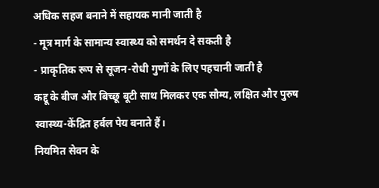अधिक सहज बनाने में सहायक मानी जाती है
- मूत्र मार्ग के सामान्य स्वास्थ्य को समर्थन दे सकती है
- प्राकृतिक रूप से सूजन-रोधी गुणों के लिए पहचानी जाती है
कद्दू के बीज और बिच्छू बूटी साथ मिलकर एक सौम्य, लक्षित और पुरुष स्वास्थ्य-केंद्रित हर्बल पेय बनाते हैं।
नियमित सेवन के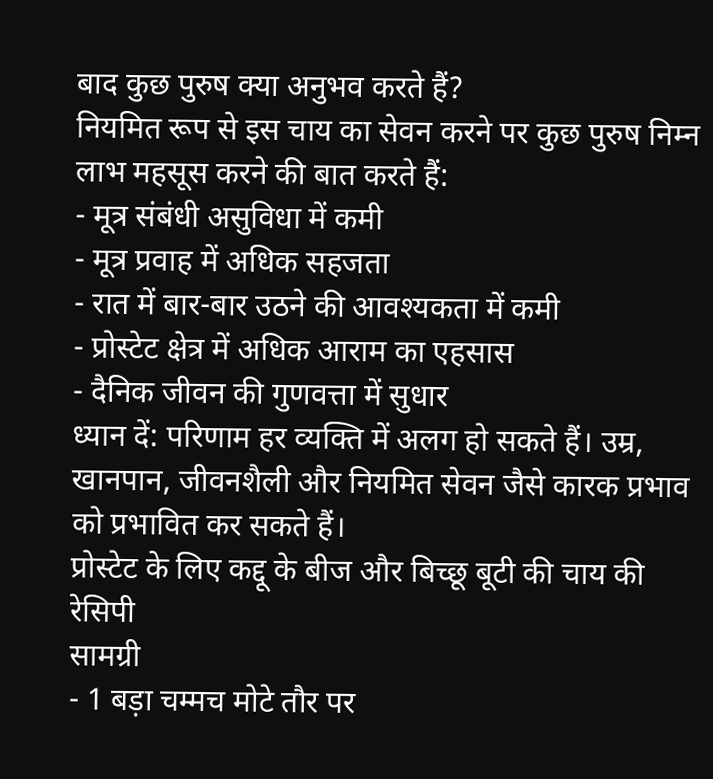बाद कुछ पुरुष क्या अनुभव करते हैं?
नियमित रूप से इस चाय का सेवन करने पर कुछ पुरुष निम्न लाभ महसूस करने की बात करते हैं:
- मूत्र संबंधी असुविधा में कमी
- मूत्र प्रवाह में अधिक सहजता
- रात में बार-बार उठने की आवश्यकता में कमी
- प्रोस्टेट क्षेत्र में अधिक आराम का एहसास
- दैनिक जीवन की गुणवत्ता में सुधार
ध्यान दें: परिणाम हर व्यक्ति में अलग हो सकते हैं। उम्र, खानपान, जीवनशैली और नियमित सेवन जैसे कारक प्रभाव को प्रभावित कर सकते हैं।
प्रोस्टेट के लिए कद्दू के बीज और बिच्छू बूटी की चाय की रेसिपी
सामग्री
- 1 बड़ा चम्मच मोटे तौर पर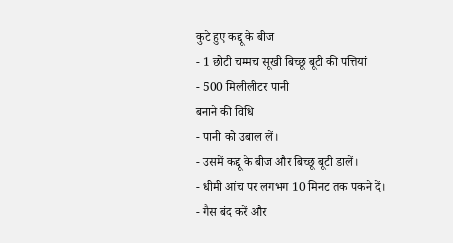कुटे हुए कद्दू के बीज
- 1 छोटी चम्मच सूखी बिच्छू बूटी की पत्तियां
- 500 मिलीलीटर पानी
बनाने की विधि
- पानी को उबाल लें।
- उसमें कद्दू के बीज और बिच्छू बूटी डालें।
- धीमी आंच पर लगभग 10 मिनट तक पकने दें।
- गैस बंद करें और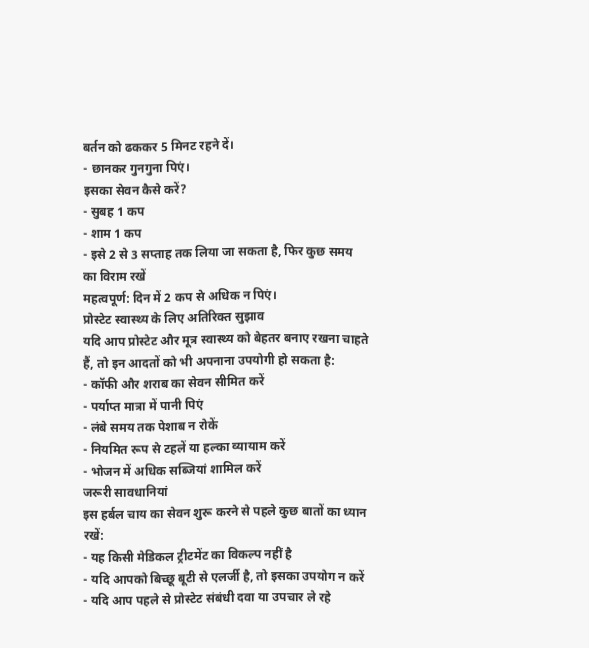बर्तन को ढककर 5 मिनट रहने दें।
- छानकर गुनगुना पिएं।
इसका सेवन कैसे करें?
- सुबह 1 कप
- शाम 1 कप
- इसे 2 से 3 सप्ताह तक लिया जा सकता है, फिर कुछ समय का विराम रखें
महत्वपूर्ण: दिन में 2 कप से अधिक न पिएं।
प्रोस्टेट स्वास्थ्य के लिए अतिरिक्त सुझाव
यदि आप प्रोस्टेट और मूत्र स्वास्थ्य को बेहतर बनाए रखना चाहते हैं, तो इन आदतों को भी अपनाना उपयोगी हो सकता है:
- कॉफी और शराब का सेवन सीमित करें
- पर्याप्त मात्रा में पानी पिएं
- लंबे समय तक पेशाब न रोकें
- नियमित रूप से टहलें या हल्का व्यायाम करें
- भोजन में अधिक सब्जियां शामिल करें
जरूरी सावधानियां
इस हर्बल चाय का सेवन शुरू करने से पहले कुछ बातों का ध्यान रखें:
- यह किसी मेडिकल ट्रीटमेंट का विकल्प नहीं है
- यदि आपको बिच्छू बूटी से एलर्जी है, तो इसका उपयोग न करें
- यदि आप पहले से प्रोस्टेट संबंधी दवा या उपचार ले रहे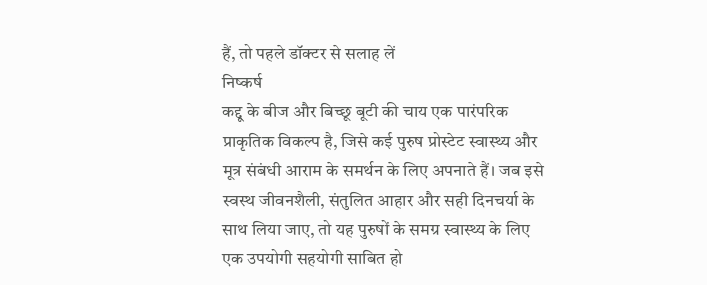हैं, तो पहले डॉक्टर से सलाह लें
निष्कर्ष
कद्दू के बीज और बिच्छू बूटी की चाय एक पारंपरिक प्राकृतिक विकल्प है, जिसे कई पुरुष प्रोस्टेट स्वास्थ्य और मूत्र संबंधी आराम के समर्थन के लिए अपनाते हैं। जब इसे स्वस्थ जीवनशैली, संतुलित आहार और सही दिनचर्या के साथ लिया जाए, तो यह पुरुषों के समग्र स्वास्थ्य के लिए एक उपयोगी सहयोगी साबित हो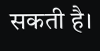सकती है।